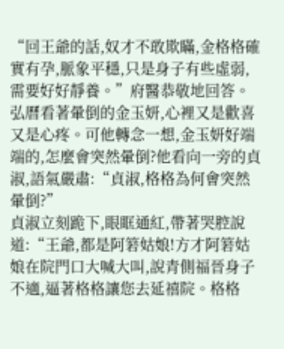“回王爺的話,奴才不敢欺瞞,金格格確實有孕,脈象平穩,只是身子有些虛弱,需要好好靜養。”府醫恭敬地回答。
弘曆看著暈倒的金玉妍,心裡又是歡喜又是心疼。可他轉念一想,金玉妍好端端的,怎麼會突然暈倒?他看向一旁的貞淑,語氣嚴肅:“貞淑,格格為何會突然暈倒?”
貞淑立刻跪下,眼眶通紅,帶著哭腔說道:“王爺,都是阿箬姑娘!方才阿箬姑娘在院門口大喊大叫,說青側福晉身子不適,逼著格格讓您去延禧院。格格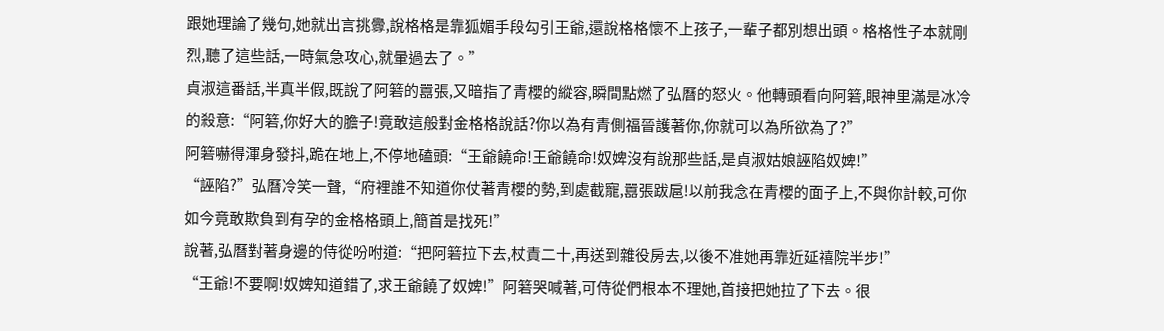跟她理論了幾句,她就出言挑釁,說格格是靠狐媚手段勾引王爺,還說格格懷不上孩子,一輩子都別想出頭。格格性子本就剛烈,聽了這些話,一時氣急攻心,就暈過去了。”
貞淑這番話,半真半假,既說了阿箬的囂張,又暗指了青櫻的縱容,瞬間點燃了弘曆的怒火。他轉頭看向阿箬,眼神里滿是冰冷的殺意:“阿箬,你好大的膽子!竟敢這般對金格格說話?你以為有青側福晉護著你,你就可以為所欲為了?”
阿箬嚇得渾身發抖,跪在地上,不停地磕頭:“王爺饒命!王爺饒命!奴婢沒有說那些話,是貞淑姑娘誣陷奴婢!”
“誣陷?”弘曆冷笑一聲,“府裡誰不知道你仗著青櫻的勢,到處截寵,囂張跋扈!以前我念在青櫻的面子上,不與你計較,可你如今竟敢欺負到有孕的金格格頭上,簡首是找死!”
說著,弘曆對著身邊的侍從吩咐道:“把阿箬拉下去,杖責二十,再送到雜役房去,以後不准她再靠近延禧院半步!”
“王爺!不要啊!奴婢知道錯了,求王爺饒了奴婢!”阿箬哭喊著,可侍從們根本不理她,首接把她拉了下去。很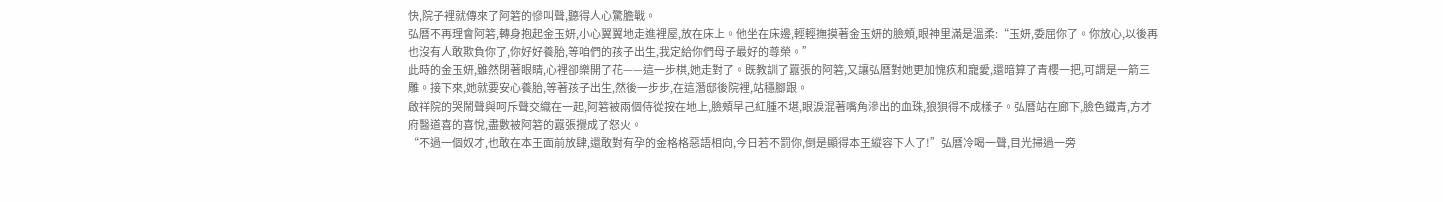快,院子裡就傳來了阿箬的慘叫聲,聽得人心驚膽戰。
弘曆不再理會阿箬,轉身抱起金玉妍,小心翼翼地走進裡屋,放在床上。他坐在床邊,輕輕撫摸著金玉妍的臉頰,眼神里滿是溫柔:“玉妍,委屈你了。你放心,以後再也沒有人敢欺負你了,你好好養胎,等咱們的孩子出生,我定給你們母子最好的尊榮。”
此時的金玉妍,雖然閉著眼睛,心裡卻樂開了花——這一步棋,她走對了。既教訓了囂張的阿箬,又讓弘曆對她更加愧疚和寵愛,還暗算了青櫻一把,可謂是一箭三雕。接下來,她就要安心養胎,等著孩子出生,然後一步步,在這潛邸後院裡,站穩腳跟。
啟祥院的哭鬧聲與呵斥聲交織在一起,阿箬被兩個侍從按在地上,臉頰早己紅腫不堪,眼淚混著嘴角滲出的血珠,狼狽得不成樣子。弘曆站在廊下,臉色鐵青,方才府醫道喜的喜悅,盡數被阿箬的囂張攪成了怒火。
“不過一個奴才,也敢在本王面前放肆,還敢對有孕的金格格惡語相向,今日若不罰你,倒是顯得本王縱容下人了!”弘曆冷喝一聲,目光掃過一旁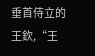垂首侍立的王欽,“王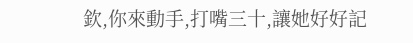欽,你來動手,打嘴三十,讓她好好記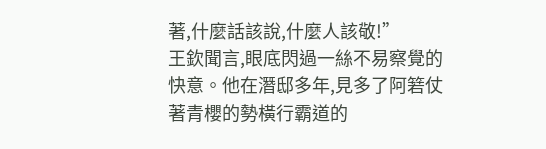著,什麼話該說,什麼人該敬!”
王欽聞言,眼底閃過一絲不易察覺的快意。他在潛邸多年,見多了阿箬仗著青櫻的勢橫行霸道的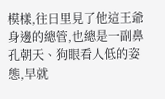模樣,往日里見了他這王爺身邊的總管,也總是一副鼻孔朝天、狗眼看人低的姿態,早就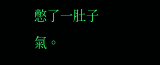憋了一肚子氣。